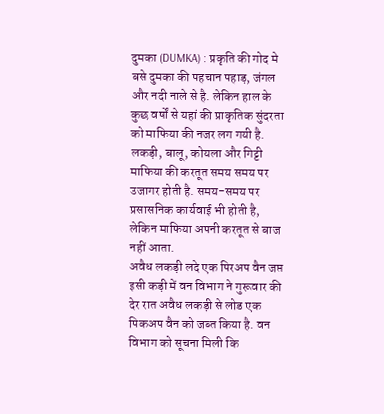दुमका (DUMKA) : प्रकृति की गोद मे बसे दुमका की पहचान पहाड़, जंगल और नदी नाले से है. लेकिन हाल के कुछ वर्षों से यहां की प्राकृतिक सुंदरता को माफिया की नजर लग गयी है. लकड़ी, बालू, कोयला और गिट्टी माफिया की करतूत समय समय पर उजागर होती है. समय-समय पर प्रसासनिक कार्यवाई भी होती है, लेकिन माफिया अपनी करतूत से बाज नहीं आता.
अवैध लकड़ी लदे एक पिरअप वैन जप्त
इसी कड़ी में वन विभाग ने गुरूवार की देर रात अवैध लकड़ी से लोड एक पिकअप वैन को जब्त किया है. वन विभाग को सूचना मिली कि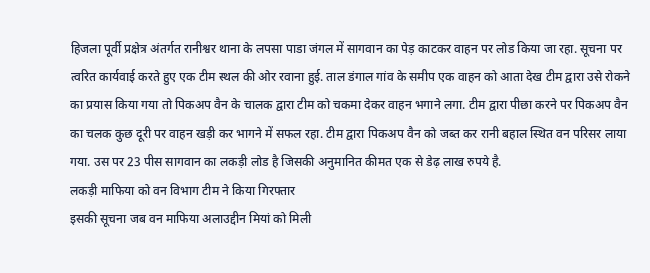हिजला पूर्वी प्रक्षेत्र अंतर्गत रानीश्वर थाना के लपसा पाडा जंगल में सागवान का पेड़ काटकर वाहन पर लोड किया जा रहा. सूचना पर त्वरित कार्यवाई करते हुए एक टीम स्थल की ओर रवाना हुई. ताल डंगाल गांव के समीप एक वाहन को आता देख टीम द्वारा उसे रोकने का प्रयास किया गया तो पिकअप वैन के चालक द्वारा टीम को चकमा देकर वाहन भगाने लगा. टीम द्वारा पीछा करने पर पिकअप वैन का चलक कुछ दूरी पर वाहन खड़ी कर भागने में सफल रहा. टीम द्वारा पिकअप वैन को जब्त कर रानी बहाल स्थित वन परिसर लाया गया. उस पर 23 पीस सागवान का लकड़ी लोड है जिसकी अनुमानित कीमत एक से डेढ़ लाख रुपये है.
लकड़ी माफिया को वन विभाग टीम ने किया गिरफ्तार
इसकी सूचना जब वन माफिया अलाउद्दीन मियां को मिली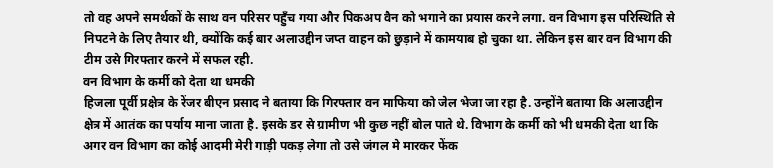तो वह अपने समर्थकों के साथ वन परिसर पहुँच गया और पिकअप वैन को भगाने का प्रयास करने लगा. वन विभाग इस परिस्थिति से निपटने के लिए तैयार थी, क्योंकि कई बार अलाउद्दीन जप्त वाहन को छुड़ाने में कामयाब हो चुका था. लेकिन इस बार वन विभाग की टीम उसे गिरफ्तार करने में सफल रही.
वन विभाग के कर्मी को देता था धमकी
हिजला पूर्वी प्रक्षेत्र के रेंजर बीएन प्रसाद ने बताया कि गिरफ्तार वन माफिया को जेल भेजा जा रहा है. उन्होंने बताया कि अलाउद्दीन क्षेत्र में आतंक का पर्याय माना जाता है. इसके डर से ग्रामीण भी कुछ नहीं बोल पाते थे. विभाग के कर्मी को भी धमकी देता था कि अगर वन विभाग का कोई आदमी मेरी गाड़ी पकड़ लेगा तो उसे जंगल मे मारकर फेंक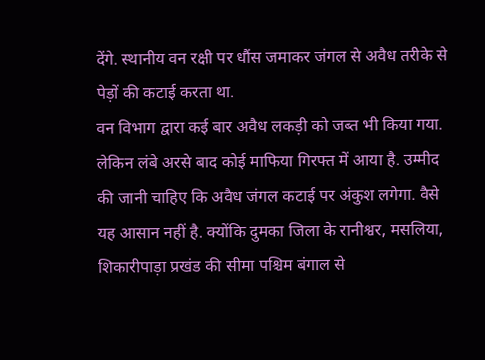देंगे. स्थानीय वन रक्षी पर धौंस जमाकर जंगल से अवैध तरीके से पेड़ों की कटाई करता था.
वन विभाग द्वारा कई बार अवैध लकड़ी को जब्त भी किया गया. लेकिन लंबे अरसे बाद कोई माफिया गिरफ्त में आया है. उम्मीद की जानी चाहिए कि अवैध जंगल कटाई पर अंकुश लगेगा. वैसे यह आसान नहीं है. क्योंकि दुमका जिला के रानीश्वर, मसलिया, शिकारीपाड़ा प्रखंड की सीमा पश्चिम बंगाल से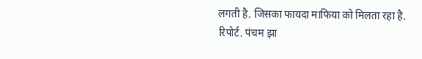लगती है. जिसका फायदा माफिया को मिलता रहा है.
रिपोर्ट. पंचम झा